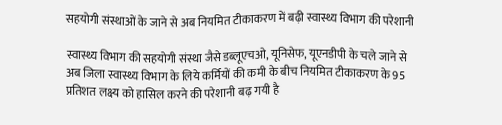सहयोगी संस्थाओं के जाने से अब नियमित टीकाकरण में बढ़ी स्वास्थ्य विभाग की परेशानी

स्वास्थ्य विभाग की सहयोगी संस्था जैसे डब्लूएचओ, यूनिसेफ, यूएनडीपी के चले जाने से अब जिला स्वास्थ्य विभाग के लिये कर्मियों की कमी के बीच नियमित टीकाकरण के 95 प्रतिशत लक्ष्य को हासिल करने की परेशानी बढ़ गयी है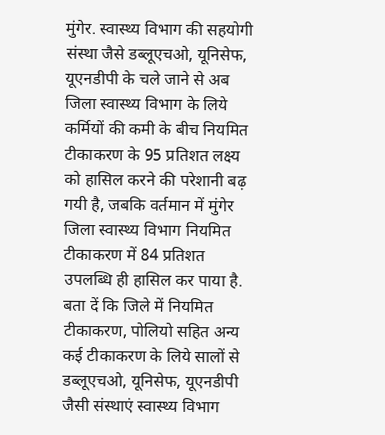मुंगेर. स्वास्थ्य विभाग की सहयोगी संस्था जैसे डब्लूएचओ, यूनिसेफ, यूएनडीपी के चले जाने से अब जिला स्वास्थ्य विभाग के लिये कर्मियों की कमी के बीच नियमित टीकाकरण के 95 प्रतिशत लक्ष्य को हासिल करने की परेशानी बढ़ गयी है, जबकि वर्तमान में मुंगेर जिला स्वास्थ्य विभाग नियमित टीकाकरण में 84 प्रतिशत उपलब्धि ही हासिल कर पाया है. बता दें कि जिले में नियमित टीकाकरण, पोलियो सहित अन्य कई टीकाकरण के लिये सालों से डब्लूएचओ, यूनिसेफ, यूएनडीपी जैसी संस्थाएं स्वास्थ्य विभाग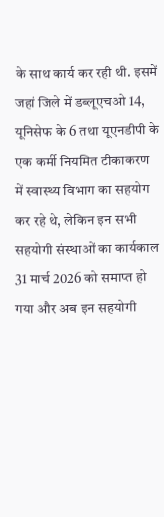के साथ कार्य कर रही थी. इसमें जहां जिले में डब्लूएचओ 14, यूनिसेफ के 6 तथा यूएनडीपी के एक कर्मी नियमित टीकाकरण में स्वास्थ्य विभाग का सहयोग कर रहे थे, लेकिन इन सभी सहयोगी संस्थाओं का कार्यकाल 31 मार्च 2026 को समाप्त हो गया और अब इन सहयोगी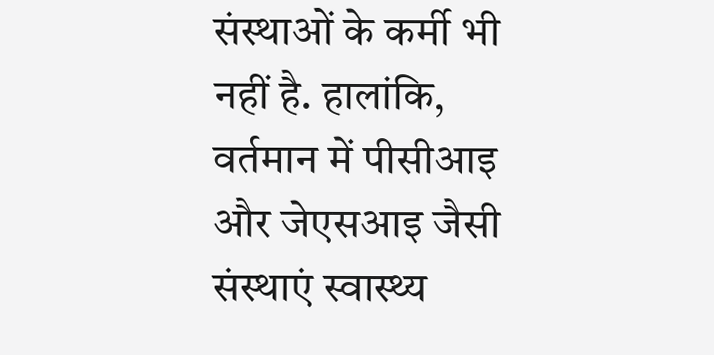संस्थाओं के कर्मी भी नहीं है. हालांकि, वर्तमान में पीसीआइ और जेएसआइ जैसी संस्थाएं स्वास्थ्य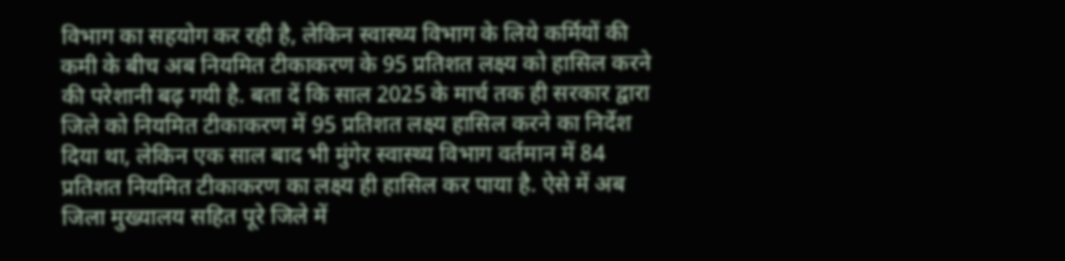विभाग का सहयोग कर रही है, लेकिन स्वास्थ्य विभाग के लिये कर्मियों की कमी के बीच अब नियमित टीकाकरण के 95 प्रतिशत लक्ष्य को हासिल करने की परेशानी बढ़ गयी है. बता दें कि साल 2025 के मार्च तक ही सरकार द्वारा जिले को नियमित टीकाकरण में 95 प्रतिशत लक्ष्य हासिल करने का निर्देश दिया था, लेकिन एक साल बाद भी मुंगेर स्वास्थ्य विभाग वर्तमान में 84 प्रतिशत नियमित टीकाकरण का लक्ष्य ही हासिल कर पाया है. ऐसे में अब जिला मुख्यालय सहित पूरे जिले में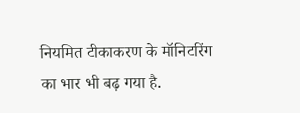नियमित टीकाकरण के मॉनिटरिंग का भार भी बढ़ गया है.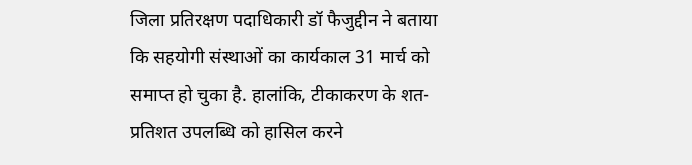जिला प्रतिरक्षण पदाधिकारी डॉ फैजुद्दीन ने बताया कि सहयोगी संस्थाओं का कार्यकाल 31 मार्च को समाप्त हो चुका है. हालांकि, टीकाकरण के शत-प्रतिशत उपलब्धि को हासिल करने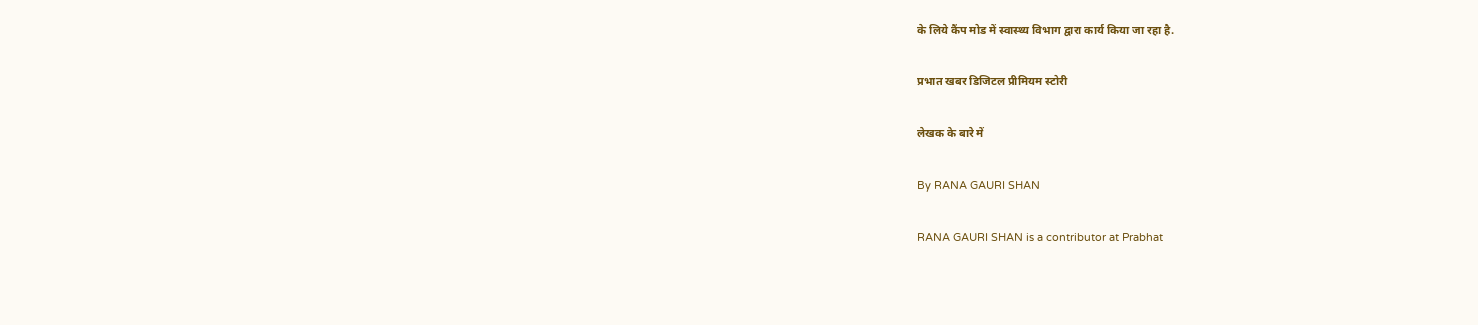के लिये कैंप मोड में स्वास्थ्य विभाग द्वारा कार्य किया जा रहा है.

प्रभात खबर डिजिटल प्रीमियम स्टोरी

लेखक के बारे में

By RANA GAURI SHAN

RANA GAURI SHAN is a contributor at Prabhat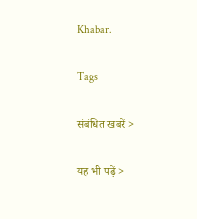Khabar.

Tags

संबंधित खबरें >

यह भी पढ़ें >